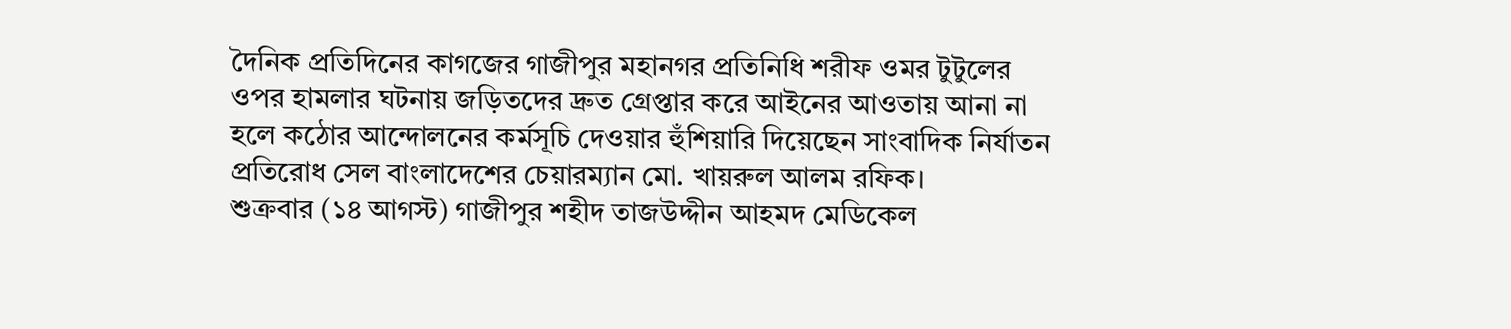দৈনিক প্রতিদিনের কাগজের গাজীপুর মহানগর প্রতিনিধি শরীফ ওমর টুটুলের ওপর হামলার ঘটনায় জড়িতদের দ্রুত গ্রেপ্তার করে আইনের আওতায় আনা না হলে কঠোর আন্দোলনের কর্মসূচি দেওয়ার হুঁশিয়ারি দিয়েছেন সাংবাদিক নির্যাতন প্রতিরোধ সেল বাংলাদেশের চেয়ারম্যান মো. খায়রুল আলম রফিক।
শুক্রবার (১৪ আগস্ট) গাজীপুর শহীদ তাজউদ্দীন আহমদ মেডিকেল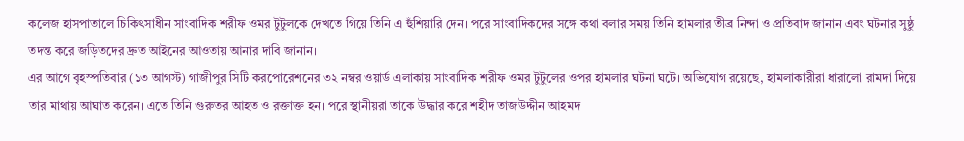কলেজ হাসপাতালে চিকিৎসাধীন সাংবাদিক শরীফ ওমর টুটুলকে দেখতে গিয়ে তিনি এ হুঁশিয়ারি দেন। পরে সাংবাদিকদের সঙ্গে কথা বলার সময় তিনি হামলার তীব্র নিন্দা ও প্রতিবাদ জানান এবং ঘটনার সুষ্ঠু তদন্ত করে জড়িতদের দ্রুত আইনের আওতায় আনার দাবি জানান।
এর আগে বৃহস্পতিবার (১৩ আগস্ট) গাজীপুর সিটি করপোরেশনের ৩২ নম্বর ওয়ার্ড এলাকায় সাংবাদিক শরীফ ওমর টুটুলের ওপর হামলার ঘটনা ঘটে। অভিযোগ রয়েছে, হামলাকারীরা ধারালো রামদা দিয়ে তার মাথায় আঘাত করেন। এতে তিনি গুরুতর আহত ও রক্তাক্ত হন। পরে স্থানীয়রা তাকে উদ্ধার করে শহীদ তাজউদ্দীন আহমদ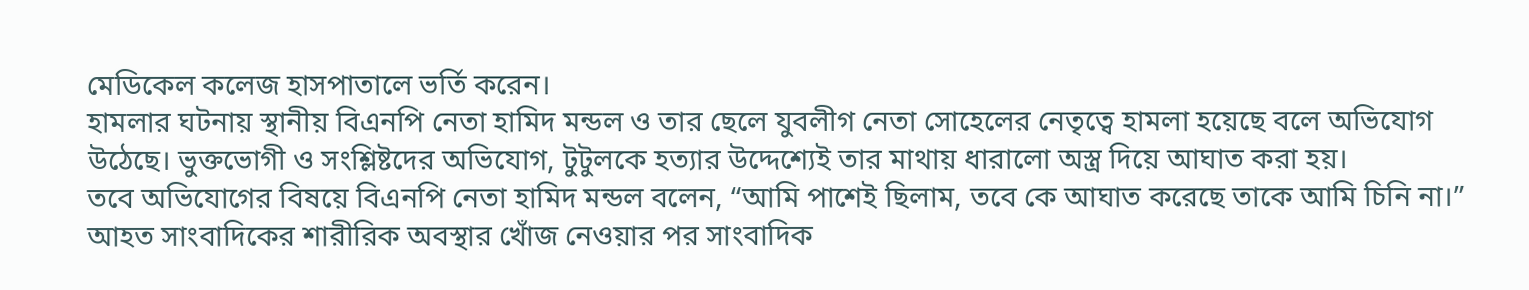মেডিকেল কলেজ হাসপাতালে ভর্তি করেন।
হামলার ঘটনায় স্থানীয় বিএনপি নেতা হামিদ মন্ডল ও তার ছেলে যুবলীগ নেতা সোহেলের নেতৃত্বে হামলা হয়েছে বলে অভিযোগ উঠেছে। ভুক্তভোগী ও সংশ্লিষ্টদের অভিযোগ, টুটুলকে হত্যার উদ্দেশ্যেই তার মাথায় ধারালো অস্ত্র দিয়ে আঘাত করা হয়।
তবে অভিযোগের বিষয়ে বিএনপি নেতা হামিদ মন্ডল বলেন, “আমি পাশেই ছিলাম, তবে কে আঘাত করেছে তাকে আমি চিনি না।”
আহত সাংবাদিকের শারীরিক অবস্থার খোঁজ নেওয়ার পর সাংবাদিক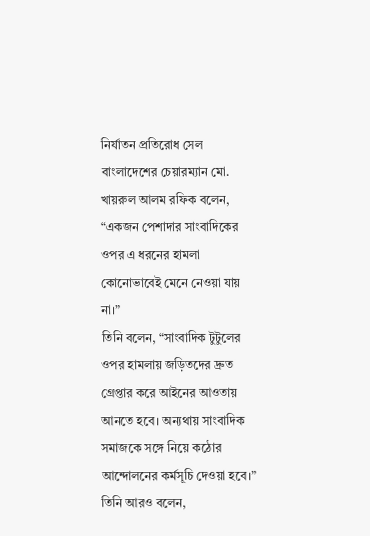নির্যাতন প্রতিরোধ সেল বাংলাদেশের চেয়ারম্যান মো. খায়রুল আলম রফিক বলেন, “একজন পেশাদার সাংবাদিকের ওপর এ ধরনের হামলা কোনোভাবেই মেনে নেওয়া যায় না।”
তিনি বলেন, “সাংবাদিক টুটুলের ওপর হামলায় জড়িতদের দ্রুত গ্রেপ্তার করে আইনের আওতায় আনতে হবে। অন্যথায় সাংবাদিক সমাজকে সঙ্গে নিয়ে কঠোর আন্দোলনের কর্মসূচি দেওয়া হবে।”
তিনি আরও বলেন,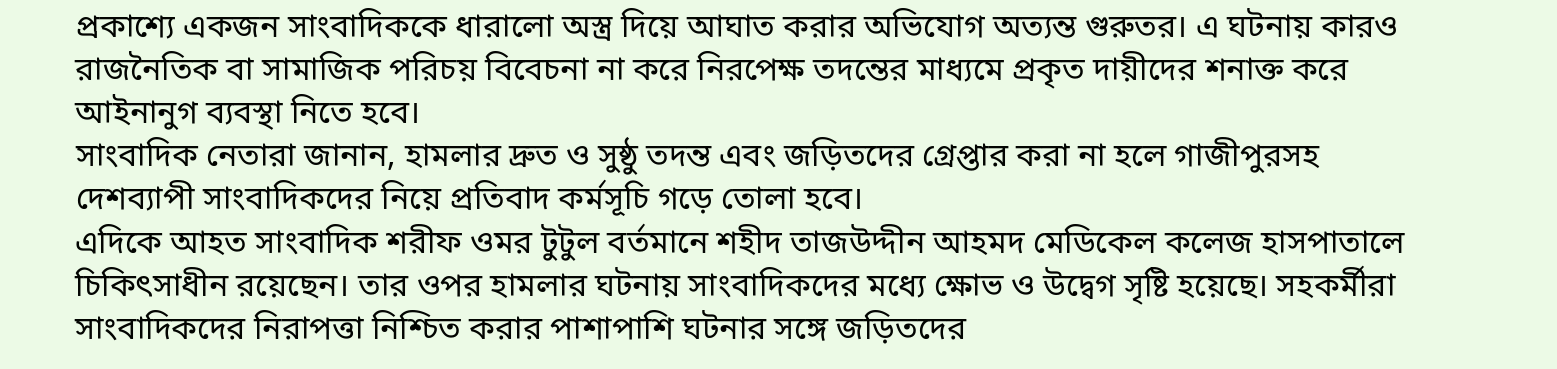প্রকাশ্যে একজন সাংবাদিককে ধারালো অস্ত্র দিয়ে আঘাত করার অভিযোগ অত্যন্ত গুরুতর। এ ঘটনায় কারও রাজনৈতিক বা সামাজিক পরিচয় বিবেচনা না করে নিরপেক্ষ তদন্তের মাধ্যমে প্রকৃত দায়ীদের শনাক্ত করে আইনানুগ ব্যবস্থা নিতে হবে।
সাংবাদিক নেতারা জানান, হামলার দ্রুত ও সুষ্ঠু তদন্ত এবং জড়িতদের গ্রেপ্তার করা না হলে গাজীপুরসহ দেশব্যাপী সাংবাদিকদের নিয়ে প্রতিবাদ কর্মসূচি গড়ে তোলা হবে।
এদিকে আহত সাংবাদিক শরীফ ওমর টুটুল বর্তমানে শহীদ তাজউদ্দীন আহমদ মেডিকেল কলেজ হাসপাতালে চিকিৎসাধীন রয়েছেন। তার ওপর হামলার ঘটনায় সাংবাদিকদের মধ্যে ক্ষোভ ও উদ্বেগ সৃষ্টি হয়েছে। সহকর্মীরা সাংবাদিকদের নিরাপত্তা নিশ্চিত করার পাশাপাশি ঘটনার সঙ্গে জড়িতদের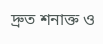দ্রুত শনাক্ত ও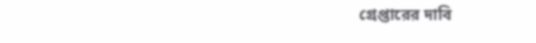গ্রেপ্তারের দাবি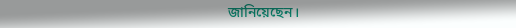জানিয়েছেন।